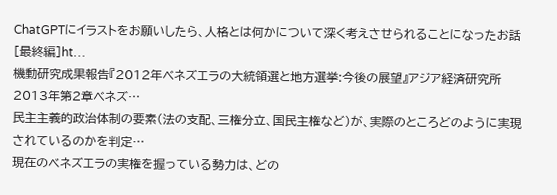ChatGPTにイラストをお願いしたら、人格とは何かについて深く考えさせられることになったお話 [最終編]ht…
機動研究成果報告『2012年べネズエラの大統領選と地方選挙:今後の展望』アジア経済研究所2013年第2章べネズ…
民主主義的政治体制の要素(法の支配、三権分立、国民主権など)が、実際のところどのように実現されているのかを判定…
現在のベネズエラの実権を握っている勢力は、どの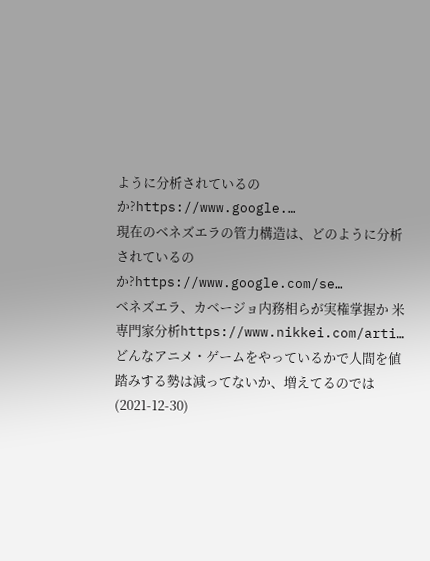ように分析されているのか?https://www.google.…
現在のベネズエラの管力構造は、どのように分析されているのか?https://www.google.com/se…
ベネズエラ、カベージョ内務相らが実権掌握か 米専門家分析https://www.nikkei.com/arti…
どんなアニメ・ゲームをやっているかで人間を値踏みする勢は減ってないか、増えてるのでは
(2021-12-30)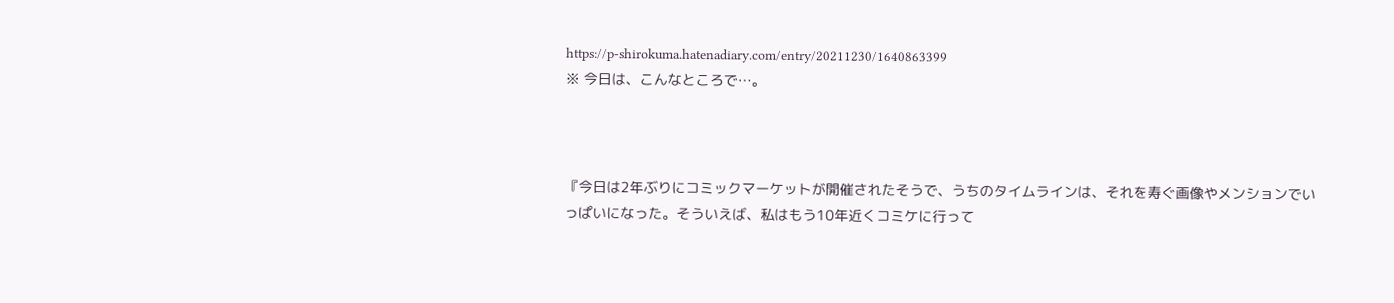https://p-shirokuma.hatenadiary.com/entry/20211230/1640863399
※ 今日は、こんなところで…。



『今日は2年ぶりにコミックマーケットが開催されたそうで、うちのタイムラインは、それを寿ぐ画像やメンションでいっぱいになった。そういえば、私はもう10年近くコミケに行って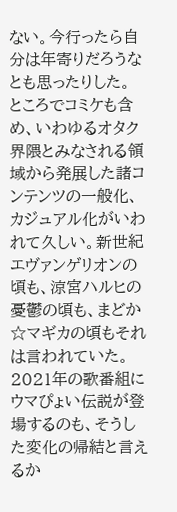ない。今行ったら自分は年寄りだろうなとも思ったりした。
ところでコミケも含め、いわゆるオタク界隈とみなされる領域から発展した諸コンテンツの一般化、カジュアル化がいわれて久しい。新世紀エヴァンゲリオンの頃も、涼宮ハルヒの憂鬱の頃も、まどか☆マギカの頃もそれは言われていた。2021年の歌番組にウマぴょい伝説が登場するのも、そうした変化の帰結と言えるか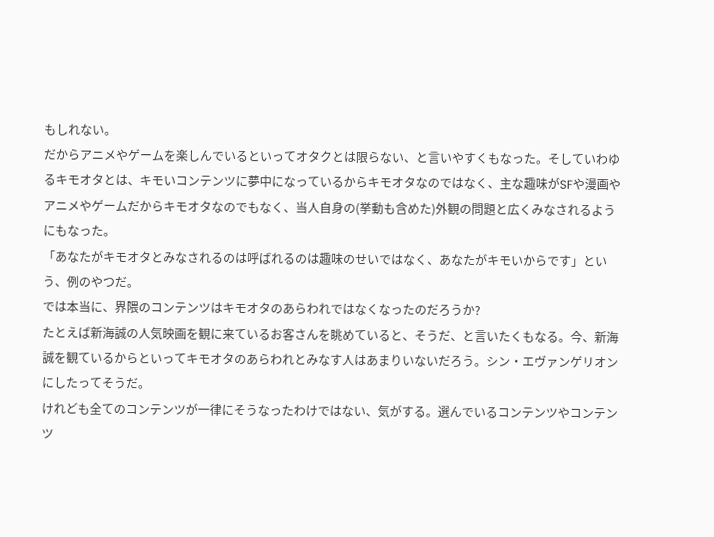もしれない。
だからアニメやゲームを楽しんでいるといってオタクとは限らない、と言いやすくもなった。そしていわゆるキモオタとは、キモいコンテンツに夢中になっているからキモオタなのではなく、主な趣味がSFや漫画やアニメやゲームだからキモオタなのでもなく、当人自身の(挙動も含めた)外観の問題と広くみなされるようにもなった。
「あなたがキモオタとみなされるのは呼ばれるのは趣味のせいではなく、あなたがキモいからです」という、例のやつだ。
では本当に、界隈のコンテンツはキモオタのあらわれではなくなったのだろうか?
たとえば新海誠の人気映画を観に来ているお客さんを眺めていると、そうだ、と言いたくもなる。今、新海誠を観ているからといってキモオタのあらわれとみなす人はあまりいないだろう。シン・エヴァンゲリオンにしたってそうだ。
けれども全てのコンテンツが一律にそうなったわけではない、気がする。選んでいるコンテンツやコンテンツ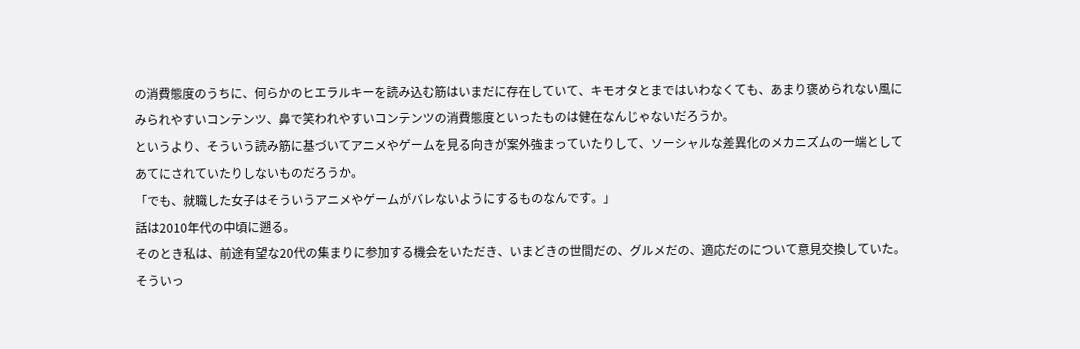の消費態度のうちに、何らかのヒエラルキーを読み込む筋はいまだに存在していて、キモオタとまではいわなくても、あまり褒められない風にみられやすいコンテンツ、鼻で笑われやすいコンテンツの消費態度といったものは健在なんじゃないだろうか。
というより、そういう読み筋に基づいてアニメやゲームを見る向きが案外強まっていたりして、ソーシャルな差異化のメカニズムの一端としてあてにされていたりしないものだろうか。
「でも、就職した女子はそういうアニメやゲームがバレないようにするものなんです。」
話は2010年代の中頃に遡る。
そのとき私は、前途有望な20代の集まりに参加する機会をいただき、いまどきの世間だの、グルメだの、適応だのについて意見交換していた。そういっ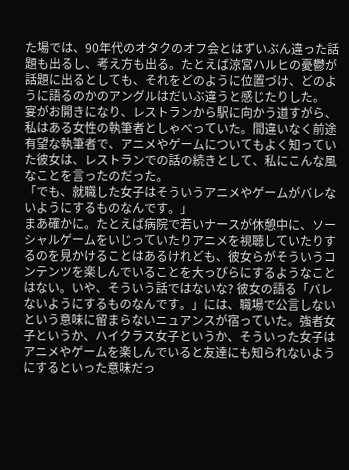た場では、90年代のオタクのオフ会とはずいぶん違った話題も出るし、考え方も出る。たとえば涼宮ハルヒの憂鬱が話題に出るとしても、それをどのように位置づけ、どのように語るのかのアングルはだいぶ違うと感じたりした。
宴がお開きになり、レストランから駅に向かう道すがら、私はある女性の執筆者としゃべっていた。間違いなく前途有望な執筆者で、アニメやゲームについてもよく知っていた彼女は、レストランでの話の続きとして、私にこんな風なことを言ったのだった。
「でも、就職した女子はそういうアニメやゲームがバレないようにするものなんです。」
まあ確かに。たとえば病院で若いナースが休憩中に、ソーシャルゲームをいじっていたりアニメを視聴していたりするのを見かけることはあるけれども、彼女らがそういうコンテンツを楽しんでいることを大っぴらにするようなことはない。いや、そういう話ではないな? 彼女の語る「バレないようにするものなんです。」には、職場で公言しないという意味に留まらないニュアンスが宿っていた。強者女子というか、ハイクラス女子というか、そういった女子はアニメやゲームを楽しんでいると友達にも知られないようにするといった意味だっ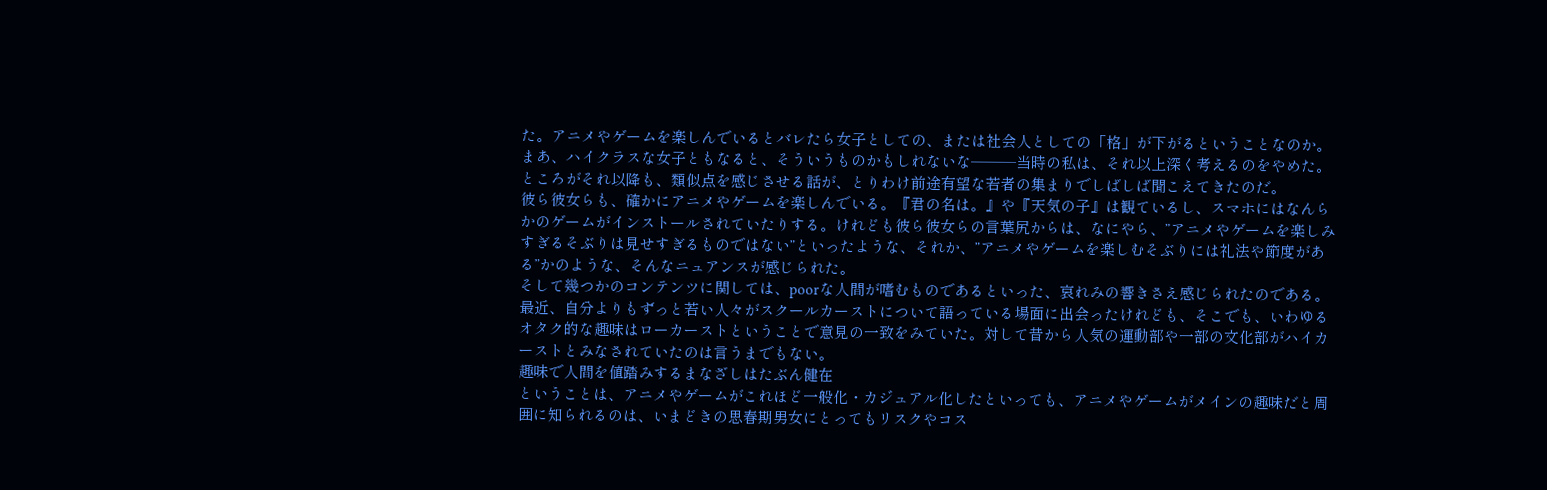た。アニメやゲームを楽しんでいるとバレたら女子としての、または社会人としての「格」が下がるということなのか。
まあ、ハイクラスな女子ともなると、そういうものかもしれないな───当時の私は、それ以上深く考えるのをやめた。
ところがそれ以降も、類似点を感じさせる話が、とりわけ前途有望な若者の集まりでしばしば聞こえてきたのだ。
彼ら彼女らも、確かにアニメやゲームを楽しんでいる。『君の名は。』や『天気の子』は観ているし、スマホにはなんらかのゲームがインストールされていたりする。けれども彼ら彼女らの言葉尻からは、なにやら、”アニメやゲームを楽しみすぎるそぶりは見せすぎるものではない”といったような、それか、”アニメやゲームを楽しむそぶりには礼法や節度がある”かのような、そんなニュアンスが感じられた。
そして幾つかのコンテンツに関しては、poorな人間が嗜むものであるといった、哀れみの響きさえ感じられたのである。
最近、自分よりもずっと若い人々がスクールカーストについて語っている場面に出会ったけれども、そこでも、いわゆるオタク的な趣味はローカーストということで意見の一致をみていた。対して昔から人気の運動部や一部の文化部がハイカーストとみなされていたのは言うまでもない。
趣味で人間を値踏みするまなざしはたぶん健在
ということは、アニメやゲームがこれほど一般化・カジュアル化したといっても、アニメやゲームがメインの趣味だと周囲に知られるのは、いまどきの思春期男女にとってもリスクやコス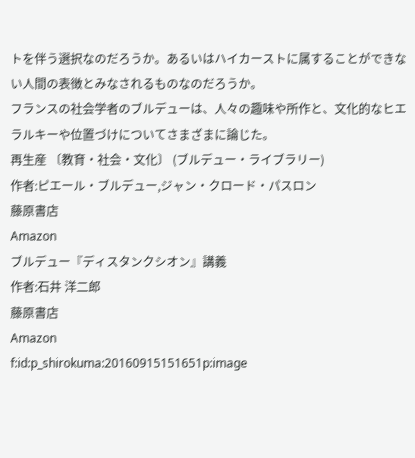トを伴う選択なのだろうか。あるいはハイカーストに属することができない人間の表徴とみなされるものなのだろうか。
フランスの社会学者のブルデューは、人々の趣味や所作と、文化的なヒエラルキーや位置づけについてさまざまに論じた。
再生産 〔教育・社会・文化〕 (ブルデュー・ライブラリー)
作者:ピエール・ブルデュー,ジャン・クロード・パスロン
藤原書店
Amazon
ブルデュー『ディスタンクシオン』講義
作者:石井 洋二郎
藤原書店
Amazon
f:id:p_shirokuma:20160915151651p:image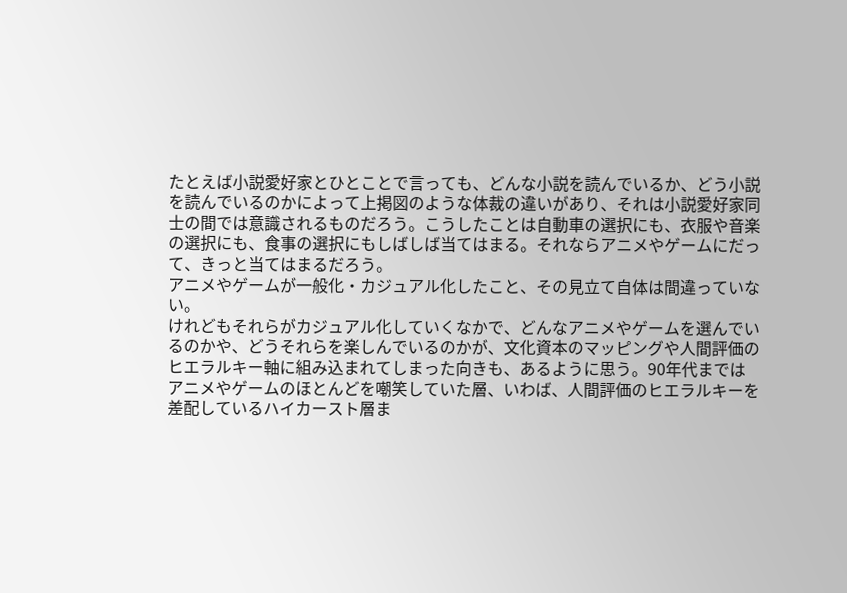たとえば小説愛好家とひとことで言っても、どんな小説を読んでいるか、どう小説を読んでいるのかによって上掲図のような体裁の違いがあり、それは小説愛好家同士の間では意識されるものだろう。こうしたことは自動車の選択にも、衣服や音楽の選択にも、食事の選択にもしばしば当てはまる。それならアニメやゲームにだって、きっと当てはまるだろう。
アニメやゲームが一般化・カジュアル化したこと、その見立て自体は間違っていない。
けれどもそれらがカジュアル化していくなかで、どんなアニメやゲームを選んでいるのかや、どうそれらを楽しんでいるのかが、文化資本のマッピングや人間評価のヒエラルキー軸に組み込まれてしまった向きも、あるように思う。90年代まではアニメやゲームのほとんどを嘲笑していた層、いわば、人間評価のヒエラルキーを差配しているハイカースト層ま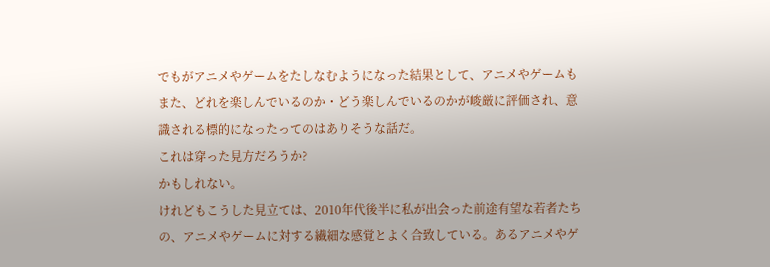でもがアニメやゲームをたしなむようになった結果として、アニメやゲームもまた、どれを楽しんでいるのか・どう楽しんでいるのかが峻厳に評価され、意識される標的になったってのはありそうな話だ。
これは穿った見方だろうか?
かもしれない。
けれどもこうした見立ては、2010年代後半に私が出会った前途有望な若者たちの、アニメやゲームに対する繊細な感覚とよく合致している。あるアニメやゲ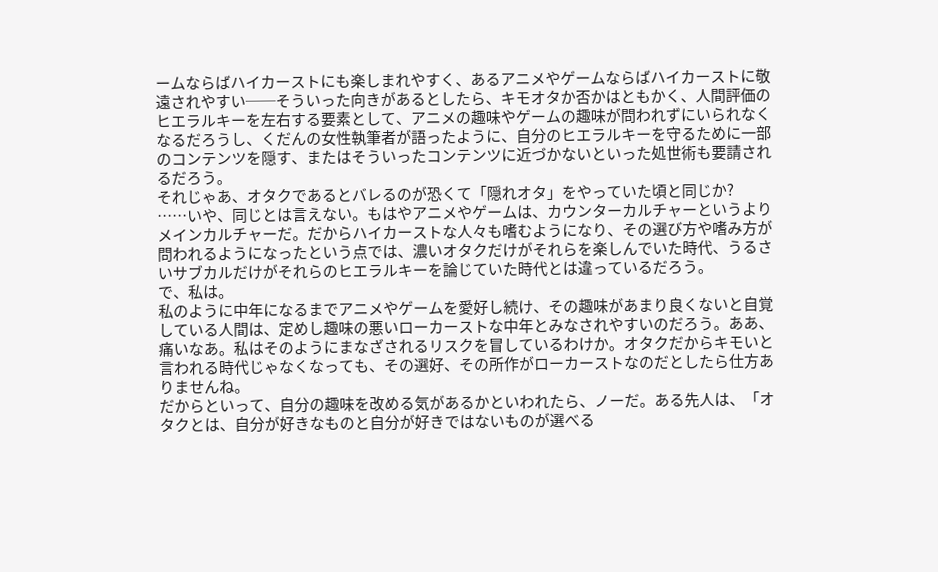ームならばハイカーストにも楽しまれやすく、あるアニメやゲームならばハイカーストに敬遠されやすい──そういった向きがあるとしたら、キモオタか否かはともかく、人間評価のヒエラルキーを左右する要素として、アニメの趣味やゲームの趣味が問われずにいられなくなるだろうし、くだんの女性執筆者が語ったように、自分のヒエラルキーを守るために一部のコンテンツを隠す、またはそういったコンテンツに近づかないといった処世術も要請されるだろう。
それじゃあ、オタクであるとバレるのが恐くて「隠れオタ」をやっていた頃と同じか?
……いや、同じとは言えない。もはやアニメやゲームは、カウンターカルチャーというよりメインカルチャーだ。だからハイカーストな人々も嗜むようになり、その選び方や嗜み方が問われるようになったという点では、濃いオタクだけがそれらを楽しんでいた時代、うるさいサブカルだけがそれらのヒエラルキーを論じていた時代とは違っているだろう。
で、私は。
私のように中年になるまでアニメやゲームを愛好し続け、その趣味があまり良くないと自覚している人間は、定めし趣味の悪いローカーストな中年とみなされやすいのだろう。ああ、痛いなあ。私はそのようにまなざされるリスクを冒しているわけか。オタクだからキモいと言われる時代じゃなくなっても、その選好、その所作がローカーストなのだとしたら仕方ありませんね。
だからといって、自分の趣味を改める気があるかといわれたら、ノーだ。ある先人は、「オタクとは、自分が好きなものと自分が好きではないものが選べる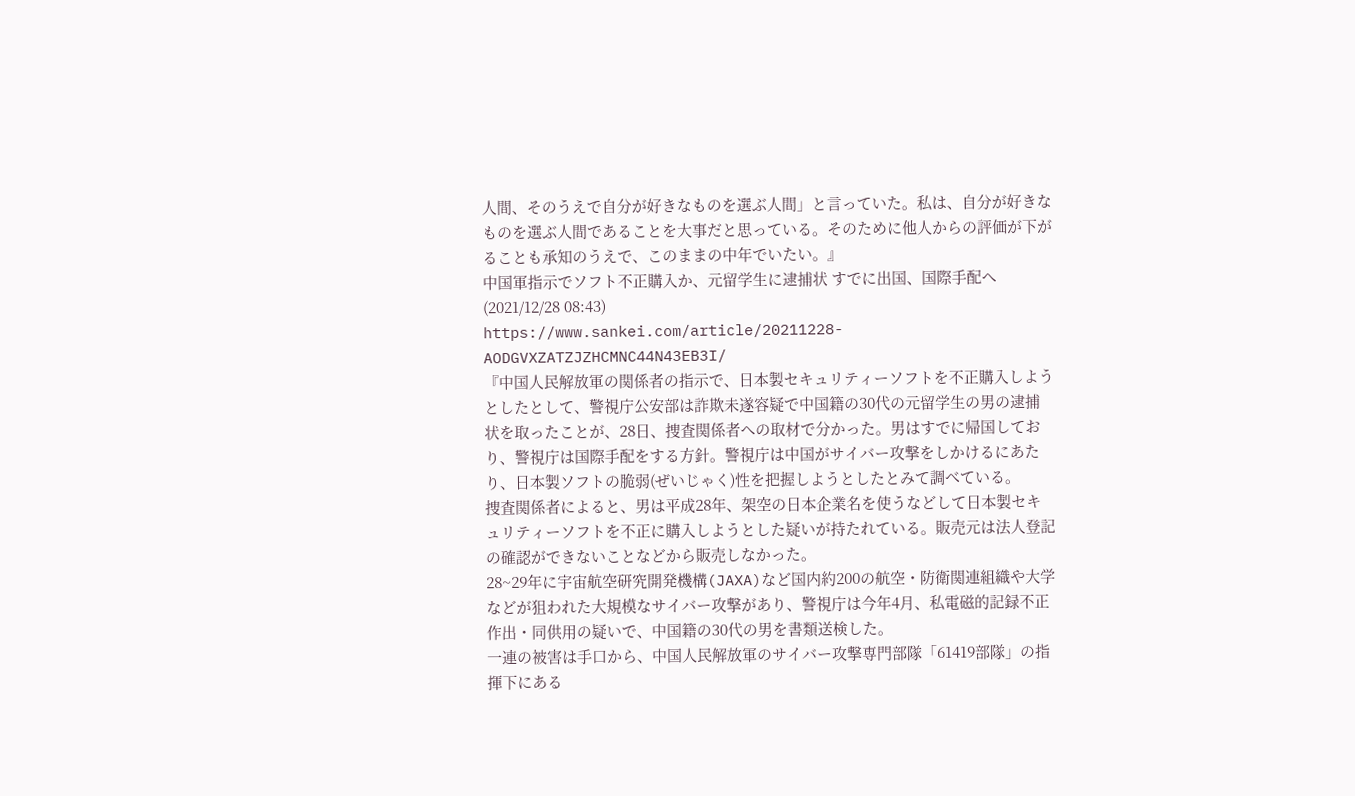人間、そのうえで自分が好きなものを選ぶ人間」と言っていた。私は、自分が好きなものを選ぶ人間であることを大事だと思っている。そのために他人からの評価が下がることも承知のうえで、このままの中年でいたい。』
中国軍指示でソフト不正購入か、元留学生に逮捕状 すでに出国、国際手配へ
(2021/12/28 08:43)
https://www.sankei.com/article/20211228-AODGVXZATZJZHCMNC44N43EB3I/
『中国人民解放軍の関係者の指示で、日本製セキュリティーソフトを不正購入しようとしたとして、警視庁公安部は詐欺未遂容疑で中国籍の30代の元留学生の男の逮捕状を取ったことが、28日、捜査関係者への取材で分かった。男はすでに帰国しており、警視庁は国際手配をする方針。警視庁は中国がサイバー攻撃をしかけるにあたり、日本製ソフトの脆弱(ぜいじゃく)性を把握しようとしたとみて調べている。
捜査関係者によると、男は平成28年、架空の日本企業名を使うなどして日本製セキュリティーソフトを不正に購入しようとした疑いが持たれている。販売元は法人登記の確認ができないことなどから販売しなかった。
28~29年に宇宙航空研究開発機構(JAXA)など国内約200の航空・防衛関連組織や大学などが狙われた大規模なサイバー攻撃があり、警視庁は今年4月、私電磁的記録不正作出・同供用の疑いで、中国籍の30代の男を書類送検した。
一連の被害は手口から、中国人民解放軍のサイバー攻撃専門部隊「61419部隊」の指揮下にある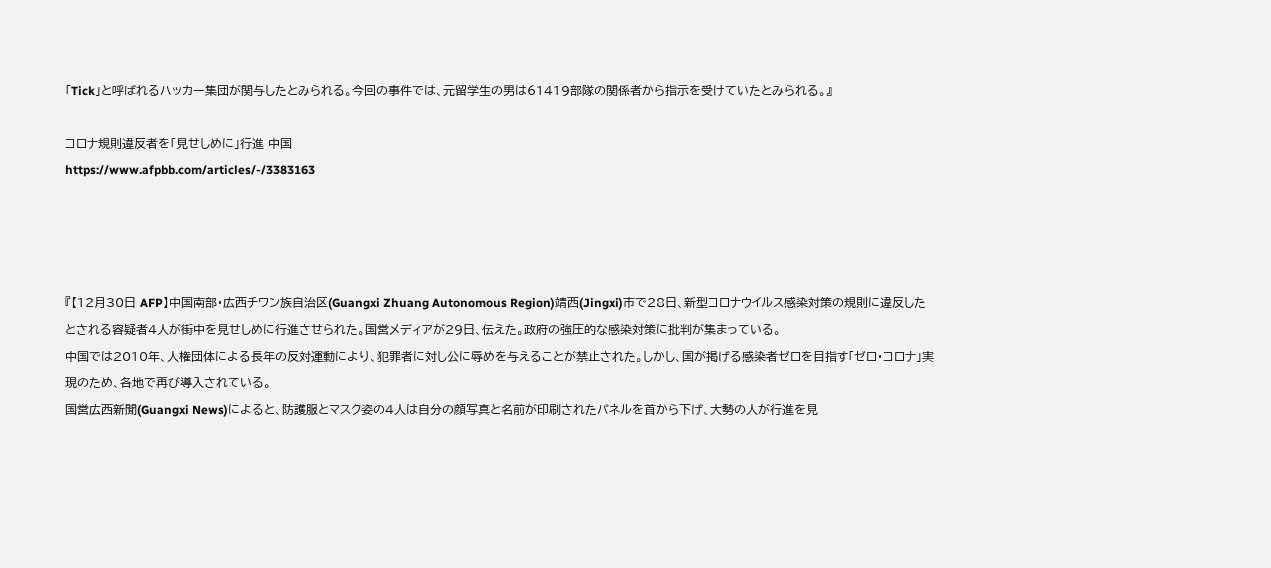「Tick」と呼ばれるハッカー集団が関与したとみられる。今回の事件では、元留学生の男は61419部隊の関係者から指示を受けていたとみられる。』

コロナ規則違反者を「見せしめに」行進 中国
https://www.afpbb.com/articles/-/3383163




『【12月30日 AFP】中国南部・広西チワン族自治区(Guangxi Zhuang Autonomous Region)靖西(Jingxi)市で28日、新型コロナウイルス感染対策の規則に違反したとされる容疑者4人が街中を見せしめに行進させられた。国営メディアが29日、伝えた。政府の強圧的な感染対策に批判が集まっている。
中国では2010年、人権団体による長年の反対運動により、犯罪者に対し公に辱めを与えることが禁止された。しかし、国が掲げる感染者ゼロを目指す「ゼロ・コロナ」実現のため、各地で再び導入されている。
国営広西新聞(Guangxi News)によると、防護服とマスク姿の4人は自分の顔写真と名前が印刷されたパネルを首から下げ、大勢の人が行進を見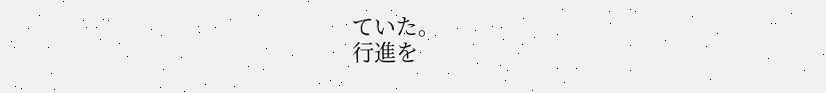ていた。
行進を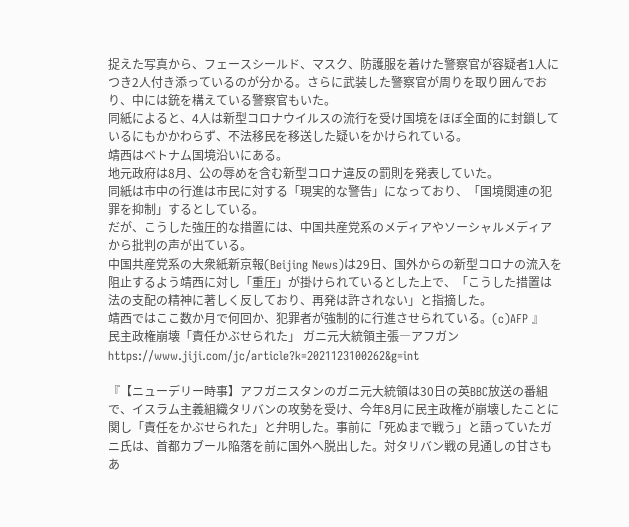捉えた写真から、フェースシールド、マスク、防護服を着けた警察官が容疑者1人につき2人付き添っているのが分かる。さらに武装した警察官が周りを取り囲んでおり、中には銃を構えている警察官もいた。
同紙によると、4人は新型コロナウイルスの流行を受け国境をほぼ全面的に封鎖しているにもかかわらず、不法移民を移送した疑いをかけられている。
靖西はベトナム国境沿いにある。
地元政府は8月、公の辱めを含む新型コロナ違反の罰則を発表していた。
同紙は市中の行進は市民に対する「現実的な警告」になっており、「国境関連の犯罪を抑制」するとしている。
だが、こうした強圧的な措置には、中国共産党系のメディアやソーシャルメディアから批判の声が出ている。
中国共産党系の大衆紙新京報(Beijing News)は29日、国外からの新型コロナの流入を阻止するよう靖西に対し「重圧」が掛けられているとした上で、「こうした措置は法の支配の精神に著しく反しており、再発は許されない」と指摘した。
靖西ではここ数か月で何回か、犯罪者が強制的に行進させられている。(c)AFP 』
民主政権崩壊「責任かぶせられた」 ガニ元大統領主張―アフガン
https://www.jiji.com/jc/article?k=2021123100262&g=int

『【ニューデリー時事】アフガニスタンのガニ元大統領は30日の英BBC放送の番組で、イスラム主義組織タリバンの攻勢を受け、今年8月に民主政権が崩壊したことに関し「責任をかぶせられた」と弁明した。事前に「死ぬまで戦う」と語っていたガニ氏は、首都カブール陥落を前に国外へ脱出した。対タリバン戦の見通しの甘さもあ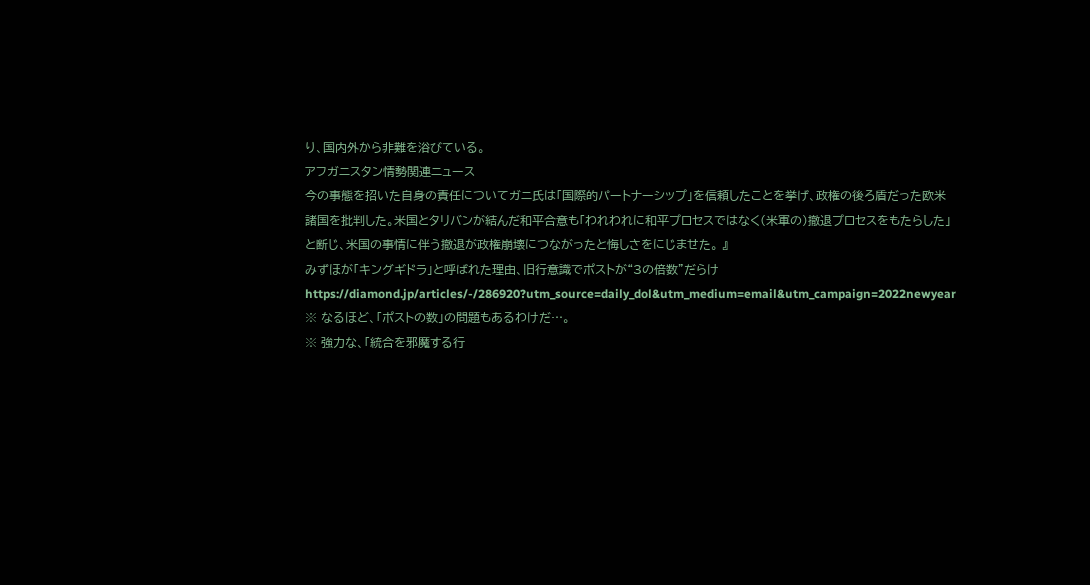り、国内外から非難を浴びている。
アフガニスタン情勢関連ニュース
今の事態を招いた自身の責任についてガニ氏は「国際的パートナーシップ」を信頼したことを挙げ、政権の後ろ盾だった欧米諸国を批判した。米国とタリバンが結んだ和平合意も「われわれに和平プロセスではなく(米軍の)撤退プロセスをもたらした」と断じ、米国の事情に伴う撤退が政権崩壊につながったと悔しさをにじませた。 』
みずほが「キングギドラ」と呼ばれた理由、旧行意識でポストが“3の倍数”だらけ
https://diamond.jp/articles/-/286920?utm_source=daily_dol&utm_medium=email&utm_campaign=2022newyear
※ なるほど、「ポストの数」の問題もあるわけだ…。
※ 強力な、「統合を邪魔する行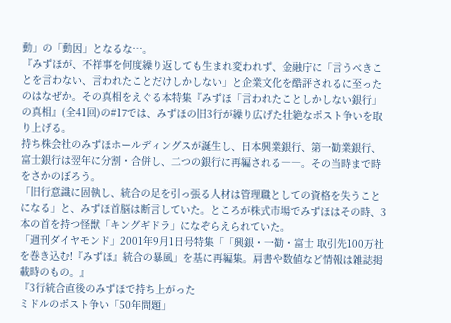動」の「動因」となるな…。
『みずほが、不祥事を何度繰り返しても生まれ変われず、金融庁に「言うべきことを言わない、言われたことだけしかしない」と企業文化を酷評されるに至ったのはなぜか。その真相をえぐる本特集『みずほ「言われたことしかしない銀行」の真相』(全41回)の#17では、みずほの旧3行が繰り広げた壮絶なポスト争いを取り上げる。
持ち株会社のみずほホールディングスが誕生し、日本興業銀行、第一勧業銀行、富士銀行は翌年に分割・合併し、二つの銀行に再編される――。その当時まで時をさかのぼろう。
「旧行意識に固執し、統合の足を引っ張る人材は管理職としての資格を失うことになる」と、みずほ首脳は断言していた。ところが株式市場でみずほはその時、3本の首を持つ怪獣「キングギドラ」になぞらえられていた。
「週刊ダイヤモンド」2001年9月1日号特集「「興銀・一勧・富士 取引先100万社を巻き込む!『みずほ』統合の暴風」を基に再編集。肩書や数値など情報は雑誌掲載時のもの。』
『3行統合直後のみずほで持ち上がった
ミドルのポスト争い「50年問題」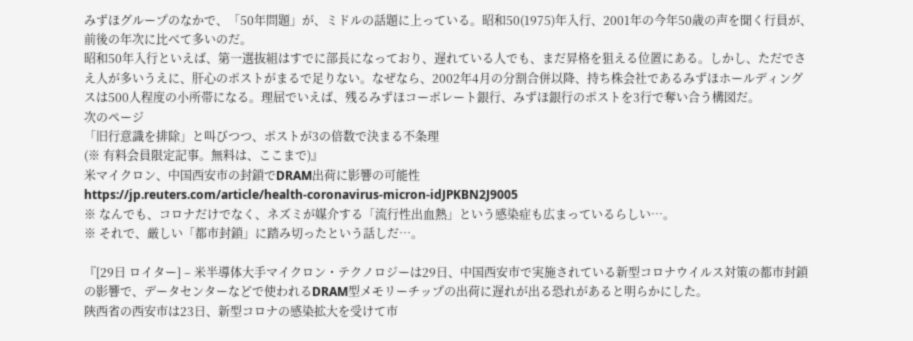みずほグループのなかで、「50年問題」が、ミドルの話題に上っている。昭和50(1975)年入行、2001年の今年50歳の声を聞く行員が、前後の年次に比べて多いのだ。
昭和50年入行といえば、第一選抜組はすでに部長になっており、遅れている人でも、まだ昇格を狙える位置にある。しかし、ただでさえ人が多いうえに、肝心のポストがまるで足りない。なぜなら、2002年4月の分割合併以降、持ち株会社であるみずほホールディングスは500人程度の小所帯になる。理屈でいえば、残るみずほコーポレート銀行、みずほ銀行のポストを3行で奪い合う構図だ。
次のページ
「旧行意識を排除」と叫びつつ、ポストが3の倍数で決まる不条理
(※ 有料会員限定記事。無料は、ここまで)』
米マイクロン、中国西安市の封鎖でDRAM出荷に影響の可能性
https://jp.reuters.com/article/health-coronavirus-micron-idJPKBN2J9005
※ なんでも、コロナだけでなく、ネズミが媒介する「流行性出血熱」という感染症も広まっているらしい…。
※ それで、厳しい「都市封鎖」に踏み切ったという話しだ…。

『[29日 ロイター] – 米半導体大手マイクロン・テクノロジーは29日、中国西安市で実施されている新型コロナウイルス対策の都市封鎖の影響で、データセンターなどで使われるDRAM型メモリーチップの出荷に遅れが出る恐れがあると明らかにした。
陝西省の西安市は23日、新型コロナの感染拡大を受けて市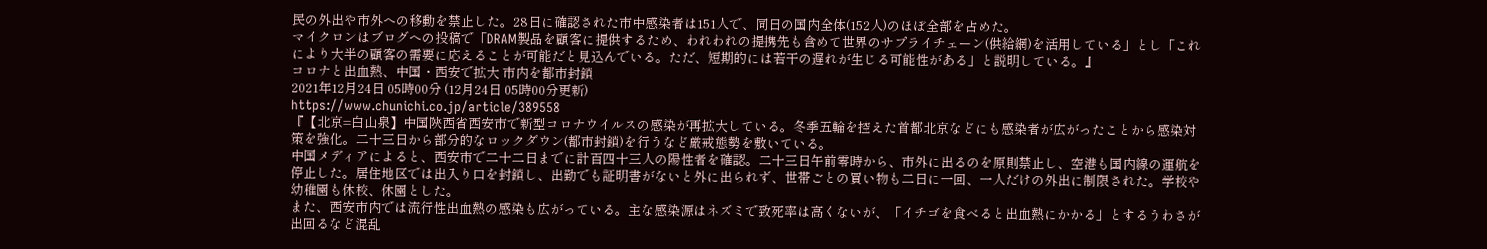民の外出や市外への移動を禁止した。28日に確認された市中感染者は151人で、同日の国内全体(152人)のほぼ全部を占めた。
マイクロンはブログへの投稿で「DRAM製品を顧客に提供するため、われわれの提携先も含めて世界のサプライチェーン(供給網)を活用している」とし「これにより大半の顧客の需要に応えることが可能だと見込んでいる。ただ、短期的には若干の遅れが生じる可能性がある」と説明している。』
コロナと出血熱、中国・西安で拡大 市内を都市封鎖
2021年12月24日 05時00分 (12月24日 05時00分更新)
https://www.chunichi.co.jp/article/389558
『【北京=白山泉】中国陝西省西安市で新型コロナウイルスの感染が再拡大している。冬季五輪を控えた首都北京などにも感染者が広がったことから感染対策を強化。二十三日から部分的なロックダウン(都市封鎖)を行うなど厳戒態勢を敷いている。
中国メディアによると、西安市で二十二日までに計百四十三人の陽性者を確認。二十三日午前零時から、市外に出るのを原則禁止し、空港も国内線の運航を停止した。居住地区では出入り口を封鎖し、出勤でも証明書がないと外に出られず、世帯ごとの買い物も二日に一回、一人だけの外出に制限された。学校や幼稚園も休校、休園とした。
また、西安市内では流行性出血熱の感染も広がっている。主な感染源はネズミで致死率は高くないが、「イチゴを食べると出血熱にかかる」とするうわさが出回るなど混乱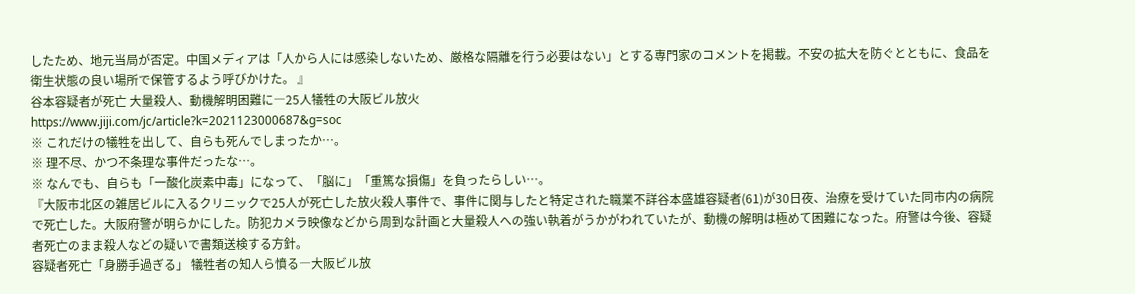したため、地元当局が否定。中国メディアは「人から人には感染しないため、厳格な隔離を行う必要はない」とする専門家のコメントを掲載。不安の拡大を防ぐとともに、食品を衛生状態の良い場所で保管するよう呼びかけた。 』
谷本容疑者が死亡 大量殺人、動機解明困難に―25人犠牲の大阪ビル放火
https://www.jiji.com/jc/article?k=2021123000687&g=soc
※ これだけの犠牲を出して、自らも死んでしまったか…。
※ 理不尽、かつ不条理な事件だったな…。
※ なんでも、自らも「一酸化炭素中毒」になって、「脳に」「重篤な損傷」を負ったらしい…。
『大阪市北区の雑居ビルに入るクリニックで25人が死亡した放火殺人事件で、事件に関与したと特定された職業不詳谷本盛雄容疑者(61)が30日夜、治療を受けていた同市内の病院で死亡した。大阪府警が明らかにした。防犯カメラ映像などから周到な計画と大量殺人への強い執着がうかがわれていたが、動機の解明は極めて困難になった。府警は今後、容疑者死亡のまま殺人などの疑いで書類送検する方針。
容疑者死亡「身勝手過ぎる」 犠牲者の知人ら憤る―大阪ビル放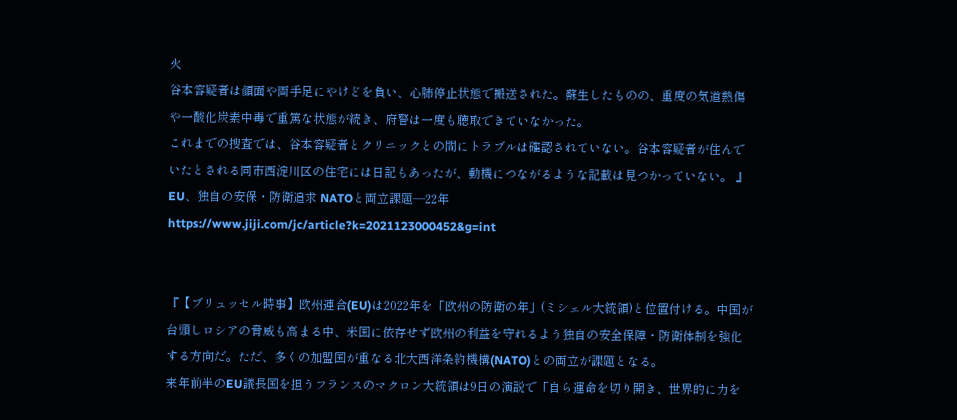火
谷本容疑者は顔面や両手足にやけどを負い、心肺停止状態で搬送された。蘇生したものの、重度の気道熱傷や一酸化炭素中毒で重篤な状態が続き、府警は一度も聴取できていなかった。
これまでの捜査では、谷本容疑者とクリニックとの間にトラブルは確認されていない。谷本容疑者が住んでいたとされる同市西淀川区の住宅には日記もあったが、動機につながるような記載は見つかっていない。 』
EU、独自の安保・防衛追求 NATOと両立課題―22年
https://www.jiji.com/jc/article?k=2021123000452&g=int


『【ブリュッセル時事】欧州連合(EU)は2022年を「欧州の防衛の年」(ミシェル大統領)と位置付ける。中国が台頭しロシアの脅威も高まる中、米国に依存せず欧州の利益を守れるよう独自の安全保障・防衛体制を強化する方向だ。ただ、多くの加盟国が重なる北大西洋条約機構(NATO)との両立が課題となる。
来年前半のEU議長国を担うフランスのマクロン大統領は9日の演説で「自ら運命を切り開き、世界的に力を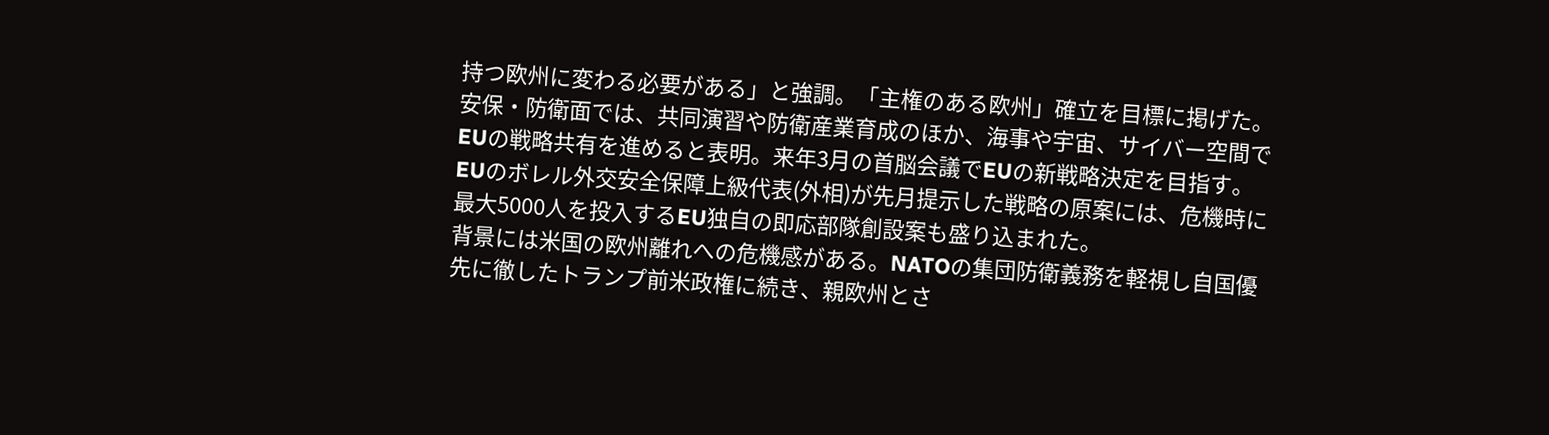持つ欧州に変わる必要がある」と強調。「主権のある欧州」確立を目標に掲げた。
安保・防衛面では、共同演習や防衛産業育成のほか、海事や宇宙、サイバー空間でEUの戦略共有を進めると表明。来年3月の首脳会議でEUの新戦略決定を目指す。
EUのボレル外交安全保障上級代表(外相)が先月提示した戦略の原案には、危機時に最大5000人を投入するEU独自の即応部隊創設案も盛り込まれた。
背景には米国の欧州離れへの危機感がある。NATOの集団防衛義務を軽視し自国優先に徹したトランプ前米政権に続き、親欧州とさ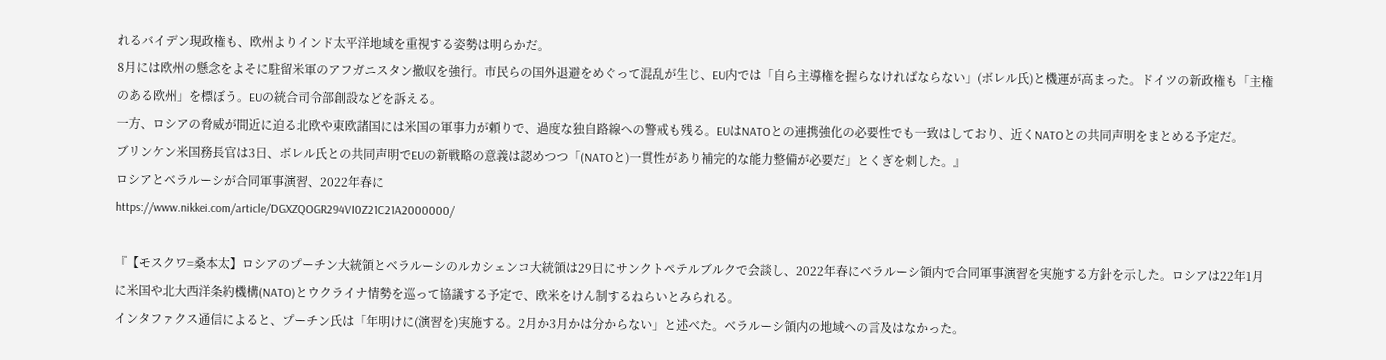れるバイデン現政権も、欧州よりインド太平洋地域を重視する姿勢は明らかだ。
8月には欧州の懸念をよそに駐留米軍のアフガニスタン撤収を強行。市民らの国外退避をめぐって混乱が生じ、EU内では「自ら主導権を握らなければならない」(ボレル氏)と機運が高まった。ドイツの新政権も「主権のある欧州」を標ぼう。EUの統合司令部創設などを訴える。
一方、ロシアの脅威が間近に迫る北欧や東欧諸国には米国の軍事力が頼りで、過度な独自路線への警戒も残る。EUはNATOとの連携強化の必要性でも一致はしており、近くNATOとの共同声明をまとめる予定だ。
ブリンケン米国務長官は3日、ボレル氏との共同声明でEUの新戦略の意義は認めつつ「(NATOと)一貫性があり補完的な能力整備が必要だ」とくぎを刺した。』
ロシアとベラルーシが合同軍事演習、2022年春に
https://www.nikkei.com/article/DGXZQOGR294VI0Z21C21A2000000/

『【モスクワ=桑本太】ロシアのプーチン大統領とベラルーシのルカシェンコ大統領は29日にサンクトペテルブルクで会談し、2022年春にベラルーシ領内で合同軍事演習を実施する方針を示した。ロシアは22年1月に米国や北大西洋条約機構(NATO)とウクライナ情勢を巡って協議する予定で、欧米をけん制するねらいとみられる。
インタファクス通信によると、プーチン氏は「年明けに(演習を)実施する。2月か3月かは分からない」と述べた。ベラルーシ領内の地域への言及はなかった。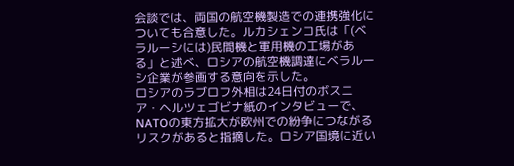会談では、両国の航空機製造での連携強化についても合意した。ルカシェンコ氏は「(ベラルーシには)民間機と軍用機の工場がある」と述べ、ロシアの航空機調達にベラルーシ企業が参画する意向を示した。
ロシアのラブロフ外相は24日付のボスニア・ヘルツェゴビナ紙のインタビューで、NATOの東方拡大が欧州での紛争につながるリスクがあると指摘した。ロシア国境に近い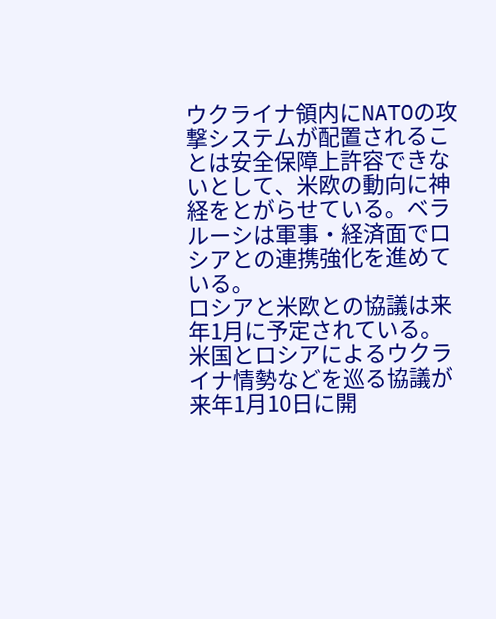ウクライナ領内にNATOの攻撃システムが配置されることは安全保障上許容できないとして、米欧の動向に神経をとがらせている。ベラルーシは軍事・経済面でロシアとの連携強化を進めている。
ロシアと米欧との協議は来年1月に予定されている。米国とロシアによるウクライナ情勢などを巡る協議が来年1月10日に開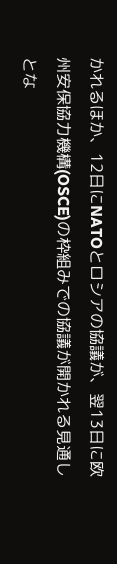かれるほか、12日にNATOとロシアの協議が、翌13日に欧州安保協力機構(OSCE)の枠組みでの協議が開かれる見通しとな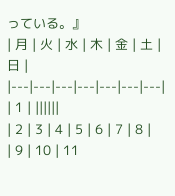っている。』
| 月 | 火 | 水 | 木 | 金 | 土 | 日 |
|---|---|---|---|---|---|---|
| 1 | ||||||
| 2 | 3 | 4 | 5 | 6 | 7 | 8 |
| 9 | 10 | 11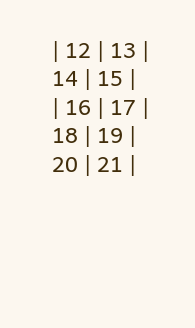| 12 | 13 | 14 | 15 |
| 16 | 17 | 18 | 19 | 20 | 21 |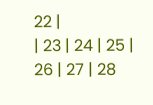22 |
| 23 | 24 | 25 | 26 | 27 | 28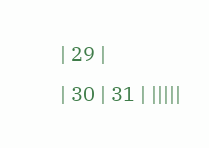| 29 |
| 30 | 31 | |||||